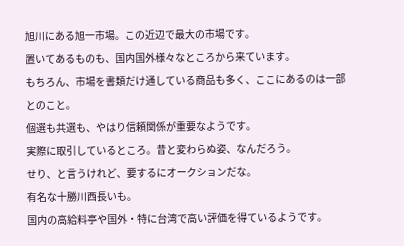旭川にある旭一市場。この近辺で最大の市場です。
置いてあるものも、国内国外様々なところから来ています。
もちろん、市場を書類だけ通している商品も多く、ここにあるのは一部とのこと。
個選も共選も、やはり信頼関係が重要なようです。
実際に取引しているところ。昔と変わらぬ姿、なんだろう。
せり、と言うけれど、要するにオークションだな。
有名な十勝川西長いも。
国内の高給料亭や国外・特に台湾で高い評価を得ているようです。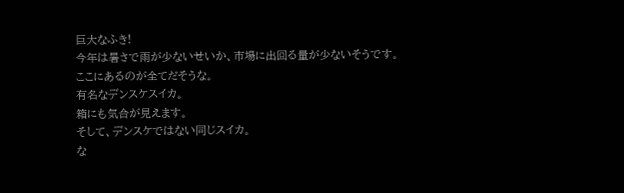巨大なふき!
今年は暑さで雨が少ないせいか、市場に出回る量が少ないそうです。
ここにあるのが全てだそうな。
有名なデンスケスイカ。
箱にも気合が見えます。
そして、デンスケではない同じスイカ。
な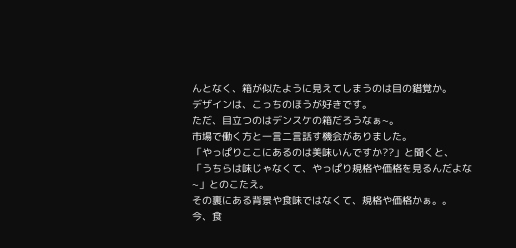んとなく、箱が似たように見えてしまうのは目の錯覚か。
デザインは、こっちのほうが好きです。
ただ、目立つのはデンスケの箱だろうなぁ~。
市場で働く方と一言二言話す機会がありました。
「やっぱりここにあるのは美味いんですか??」と聞くと、
「うちらは味じゃなくて、やっぱり規格や価格を見るんだよな~」とのこたえ。
その裏にある背景や食味ではなくて、規格や価格かぁ。。
今、食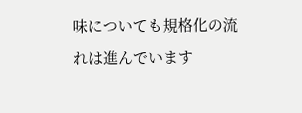味についても規格化の流れは進んでいます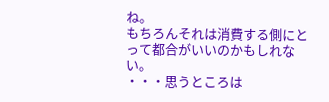ね。
もちろんそれは消費する側にとって都合がいいのかもしれない。
・・・思うところは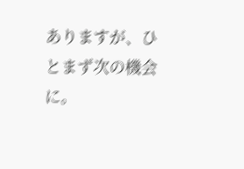ありますが、ひとまず次の機会に。